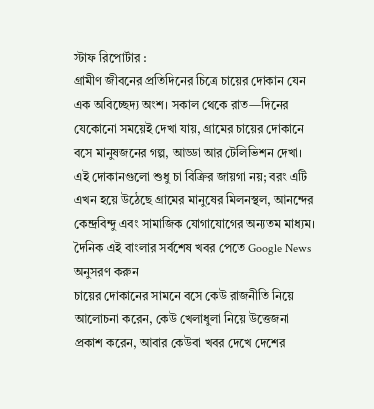স্টাফ রিপোর্টার :
গ্রামীণ জীবনের প্রতিদিনের চিত্রে চায়ের দোকান যেন এক অবিচ্ছেদ্য অংশ। সকাল থেকে রাত—দিনের যেকোনো সময়েই দেখা যায়, গ্রামের চায়ের দোকানে বসে মানুষজনের গল্প, আড্ডা আর টেলিভিশন দেখা। এই দোকানগুলো শুধু চা বিক্রির জায়গা নয়; বরং এটি এখন হয়ে উঠেছে গ্রামের মানুষের মিলনস্থল, আনন্দের কেন্দ্রবিন্দু এবং সামাজিক যোগাযোগের অন্যতম মাধ্যম।
দৈনিক এই বাংলার সর্বশেষ খবর পেতে Google News অনুসরণ করুন
চায়ের দোকানের সামনে বসে কেউ রাজনীতি নিয়ে আলোচনা করেন, কেউ খেলাধুলা নিয়ে উত্তেজনা প্রকাশ করেন, আবার কেউবা খবর দেখে দেশের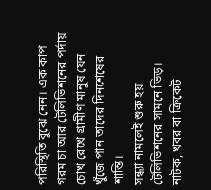পরিস্থিতি বুঝে নেন। এক কাপ গরম চা আর টেলিভিশনের পর্দায় চোখ রেখে গ্রামীণ মানুষ যেন খুঁজে পান তাদের দিনশেষের শান্তি।
সন্ধ্যা নামলেই শুরু হয় টেলিভিশনের সামনে ভিড়। নাটক, খবর বা ক্রিকেট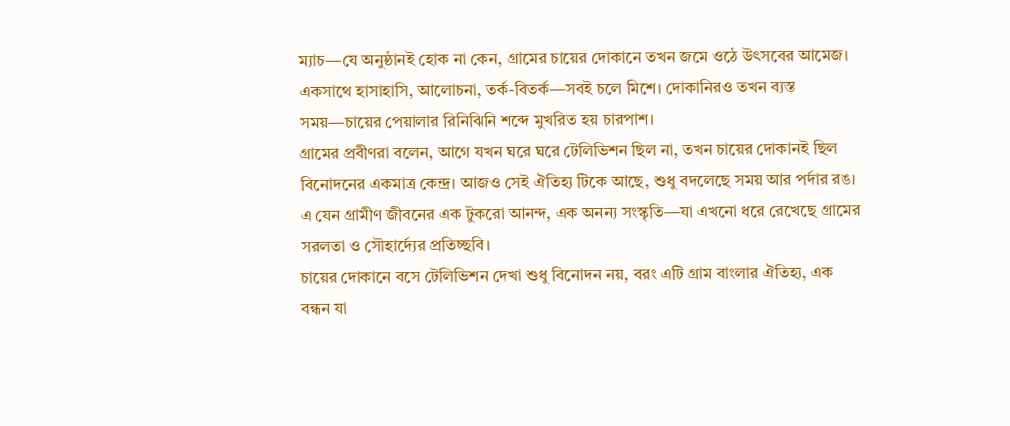ম্যাচ—যে অনুষ্ঠানই হোক না কেন, গ্রামের চায়ের দোকানে তখন জমে ওঠে উৎসবের আমেজ। একসাথে হাসাহাসি, আলোচনা, তর্ক-বিতর্ক—সবই চলে মিশে। দোকানিরও তখন ব্যস্ত সময়—চায়ের পেয়ালার রিনিঝিনি শব্দে মুখরিত হয় চারপাশ।
গ্রামের প্রবীণরা বলেন, আগে যখন ঘরে ঘরে টেলিভিশন ছিল না, তখন চায়ের দোকানই ছিল বিনোদনের একমাত্র কেন্দ্র। আজও সেই ঐতিহ্য টিকে আছে, শুধু বদলেছে সময় আর পর্দার রঙ।
এ যেন গ্রামীণ জীবনের এক টুকরো আনন্দ, এক অনন্য সংস্কৃতি—যা এখনো ধরে রেখেছে গ্রামের সরলতা ও সৌহার্দ্যের প্রতিচ্ছবি।
চায়ের দোকানে বসে টেলিভিশন দেখা শুধু বিনোদন নয়, বরং এটি গ্রাম বাংলার ঐতিহ্য, এক বন্ধন যা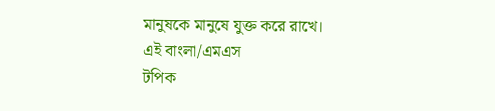মানুষকে মানুষে যুক্ত করে রাখে।
এই বাংলা/এমএস
টপিক